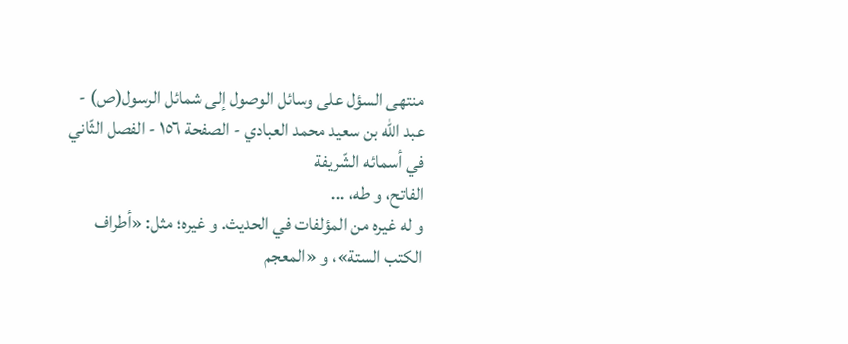منتهى السؤل على وسائل الوصول إلى شمائل الرسول(ص) - عبد الله بن سعيد محمد العبادي - الصفحة ١٥٦ - الفصل الثّاني في أسمائه الشّريفة
الفاتح، و طه، ...
و له غيره من المؤلفات في الحديث. و غيره؛ مثل: «أطراف الكتب الستة»، و «المعجم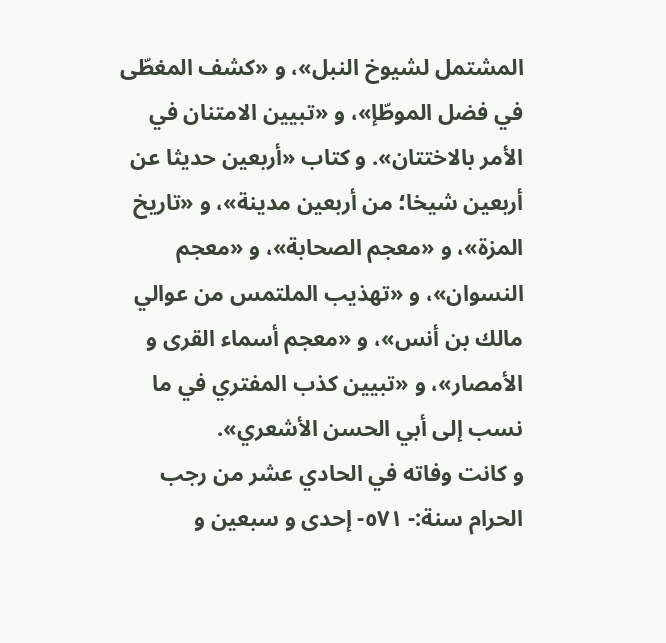المشتمل لشيوخ النبل»، و «كشف المغطّى في فضل الموطّإ»، و «تبيين الامتنان في الأمر بالاختتان». و كتاب «أربعين حديثا عن أربعين شيخا؛ من أربعين مدينة»، و «تاريخ المزة»، و «معجم الصحابة»، و «معجم النسوان»، و «تهذيب الملتمس من عوالي مالك بن أنس»، و «معجم أسماء القرى و الأمصار»، و «تبيين كذب المفتري في ما نسب إلى أبي الحسن الأشعري».
و كانت وفاته في الحادي عشر من رجب الحرام سنة:- ٥٧١- إحدى و سبعين و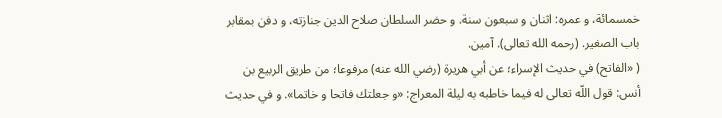خمسمائة، و عمره: اثنان و سبعون سنة. و حضر السلطان صلاح الدين جنازته، و دفن بمقابر باب الصغير. (رحمه الله تعالى). آمين.
( «الفاتح) في حديث الإسراء؛ عن أبي هريرة (رضي الله عنه) مرفوعا؛ من طريق الربيع بن أنس: قول اللّه تعالى له فيما خاطبه به ليلة المعراج: «و جعلتك فاتحا و خاتما». و في حديث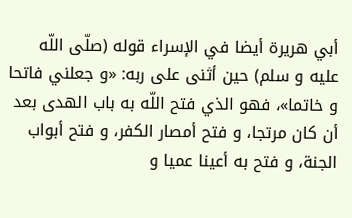أبي هريرة أيضا في الإسراء قوله (صلّى اللّه عليه و سلم) حين أثنى على ربه: «و جعلني فاتحا و خاتما»، فهو الذي فتح اللّه به باب الهدى بعد أن كان مرتجا، و فتح أمصار الكفر، و فتح أبواب الجنة، و فتح به أعينا عميا و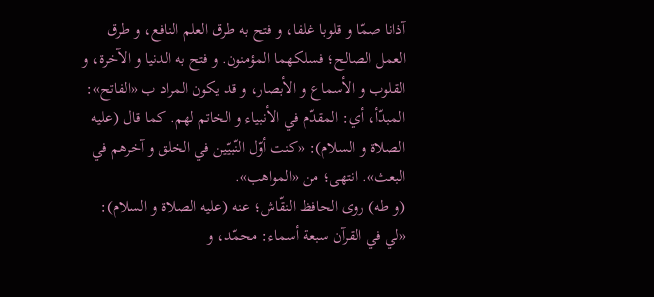آذانا صمّا و قلوبا غلفا، و فتح به طرق العلم النافع، و طرق العمل الصالح؛ فسلكهما المؤمنون. و فتح به الدنيا و الآخرة، و القلوب و الأسماع و الأبصار، و قد يكون المراد ب «الفاتح»: المبدّأ، أي: المقدّم في الأنبياء و الخاتم لهم. كما قال (عليه الصلاة و السلام): «كنت أوّل النّبيّين في الخلق و آخرهم في البعث». انتهى؛ من «المواهب».
(و طه) روى الحافظ النقّاش؛ عنه (عليه الصلاة و السلام): «لي في القرآن سبعة أسماء: محمّد، و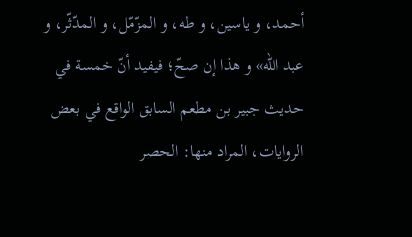أحمد، و ياسين، و طه، و المزّمّل، و المدّثّر، و عبد اللّه» و هذا إن صحّ؛ فيفيد أنّ خمسة في حديث جبير بن مطعم السابق الواقع في بعض الروايات، المراد منها: الحصر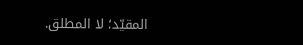المقيّد؛ لا المطلق.